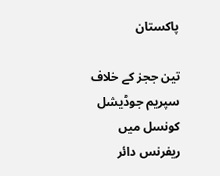پاکستان

تین ججز کے خلاف سپریم جوڈیشل کونسل میں ریفرنس دائر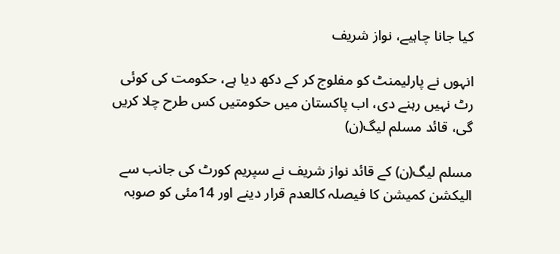کیا جانا چاہیے، نواز شریف

انہوں نے پارلیمنٹ کو مفلوج کر کے دکھ دیا ہے، حکومت کی کوئی رٹ نہیں رہنے دی، اب پاکستان میں حکومتیں کس طرح چلا کریں گی، قائد مسلم لیگ(ن)

مسلم لیگ(ن) کے قائد نواز شریف نے سپریم کورٹ کی جانب سے الیکشن کمیشن کا فیصلہ کالعدم قرار دینے اور 14مئی کو صوبہ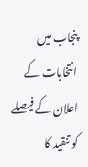پنجاب میں انتخابات کے اعلان کے فیصلے کو تنقید کا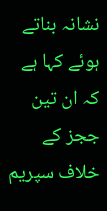نشانہ بناتے ہوئے کہا ہے کہ ان تین ججز کے خلاف سپریم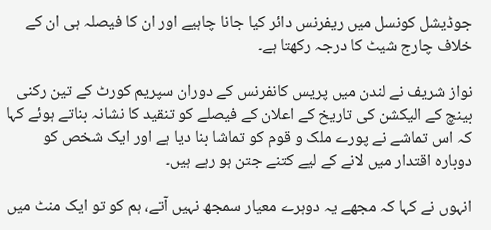جوڈیشل کونسل میں ریفرنس دائر کیا جانا چاہیے اور ان کا فیصلہ ہی ان کے خلاف چارج شیٹ کا درجہ رکھتا ہے۔

نواز شریف نے لندن میں پریس کانفرنس کے دوران سپریم کورٹ کے تین رکنی بینچ کے الیکشن کی تاریخ کے اعلان کے فیصلے کو تنقید کا نشانہ بناتے ہوئے کہا کہ اس تماشے نے پورے ملک و قوم کو تماشا بنا دیا ہے اور ایک شخص کو دوبارہ اقتدار میں لانے کے لیے کتنے جتن ہو رہے ہیں۔

انہوں نے کہا کہ مجھے یہ دوہرے معیار سمجھ نہیں آتے، ہم کو تو ایک منٹ میں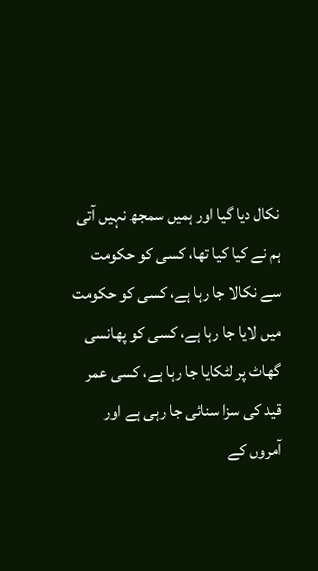نکال دیا گیا اور ہمیں سمجھ نہیں آتی ہم نے کیا کیا تھا، کسی کو حکومت سے نکالا جا رہا ہے، کسی کو حکومت میں لایا جا رہا ہے، کسی کو پھانسی گھاٹ پر لٹکایا جا رہا ہے، کسی عمر قید کی سزا سنائی جا رہی ہے اور آمروں کے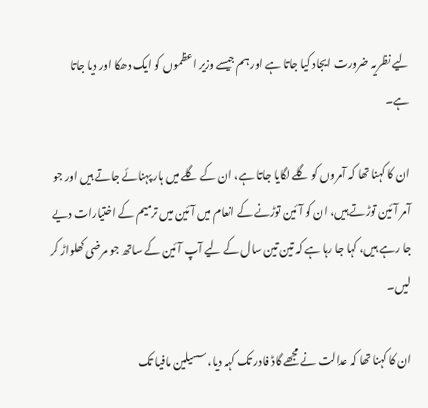لیے نظریہ ضرورت ایجاد کیا جاتا ہے اور ہم جیسے وزیر اعظموں کو ایک دھکا اور دیا جاتا ہے۔

ان کا کہنا تھا کہ آمروں کو گلے لگایا جاتا ہے، ان کے گلے میں ہار پہنائے جاتے ہیں اور جو آمر آئین توڑتے ہیں، ان کو آئین توڑنے کے انعام میں آئین میں ترمیم کے اختیارات دیے جا رہے ہیں، کہا جا رہا ہے کہ تین تین سال کے لیے آپ آئین کے ساتھ جو مرضی کھلواڑ کر لیں۔

ان کا کہنا تھا کہ عدالت نے مجھے گاڈ فادر تک کہہ دیا، سسیلین مافیا تک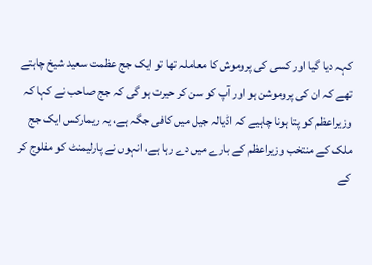کہہ دیا گیا اور کسی کی پروموش کا معاملہ تھا تو ایک جج عظمت سعید شیخ چاہتے تھے کہ ان کی پروموشن ہو اور آپ کو سن کر حیرت ہو گی کہ جج صاحب نے کہا کہ وزیراعظم کو پتا ہونا چاہیے کہ اڈیالہ جیل میں کافی جگہ ہے، یہ ریمارکس ایک جج ملک کے منتخب وزیراعظم کے بارے میں دے رہا ہے، انہوں نے پارلیمنٹ کو مفلوج کر کے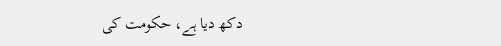دکھ دیا ہے، حکومت کی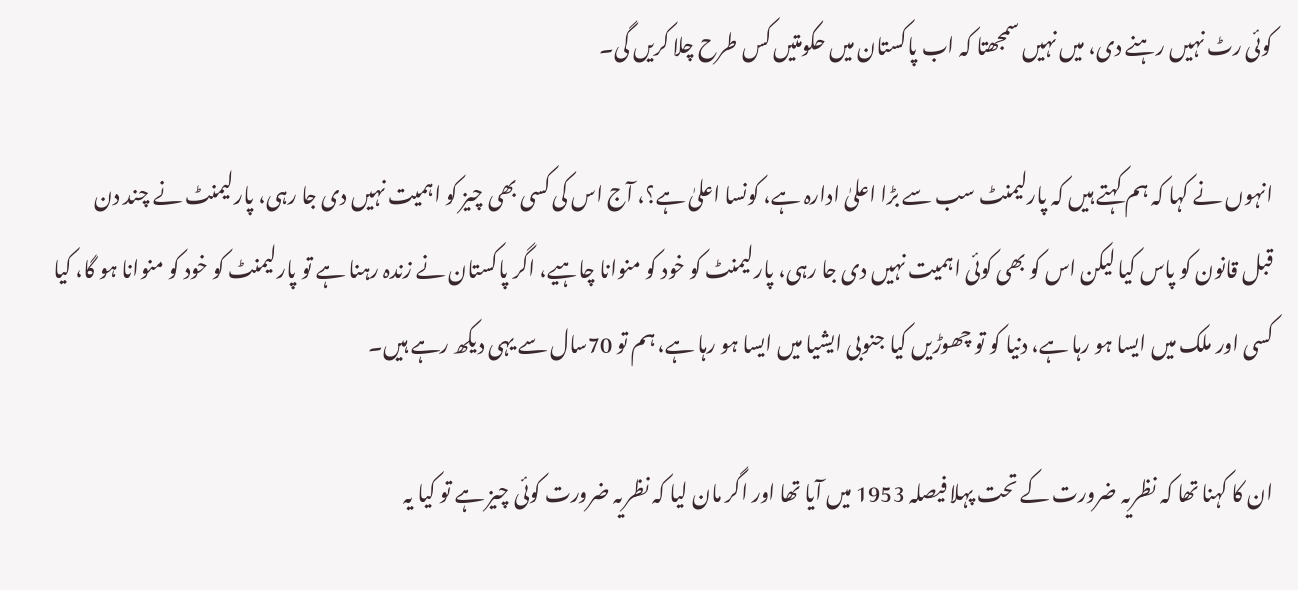کوئی رٹ نہیں رہنے دی، میں نہیں سمجھتا کہ اب پاکستان میں حکومتیں کس طرح چلا کریں گی۔

انہوں نے کہا کہ ہم کہتے ہیں کہ پارلیمنٹ سب سے بڑا اعلیٰ ادارہ ہے، کونسا اعلیٰ ہے؟، آج اس کی کسی بھی چیز کو اہمیت نہیں دی جا رہی، پارلیمنٹ نے چند دن قبل قانون کو پاس کیا لیکن اس کو بھی کوئی اہمیت نہیں دی جا رہی، پارلیمنٹ کو خود کو منوانا چاہیے، اگر پاکستان نے زندہ رہنا ہے تو پارلیمنٹ کو خود کو منوانا ہو گا، کیا کسی اور ملک میں ایسا ہو رہا ہے، دنیا کو تو چھوڑیں کیا جنوبی ایشیا میں ایسا ہو رہا ہے، ہم تو 70سال سے یہی دیکھ رہے ہیں۔

ان کا کہنا تھا کہ نظریہ ضرورت کے تحت پہلا فیصلہ 1953 میں آیا تھا اور اگر مان لیا کہ نظریہ ضرورت کوئی چیز ہے تو کیا یہ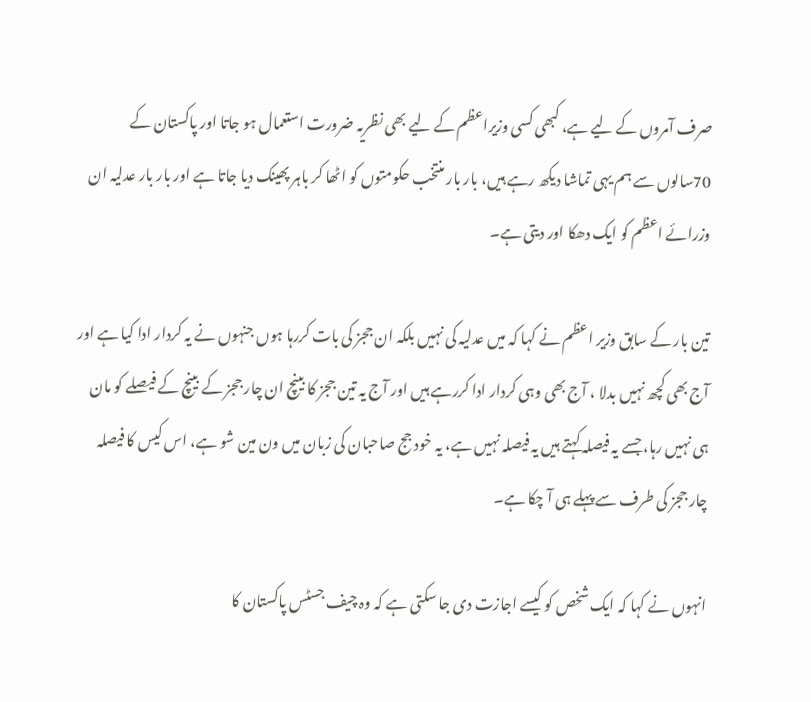صرف آمروں کے لیے ہے، کبھی کسی وزیراعظم کے لیے بھی نظریہ ضرورت استعمال ہو جاتا اور پاکستان کے 70سالوں سے ہم یہی تماشا دیکھ رہے ہیں، بار بار منتخب حکومتوں کو اٹھا کر باہر پھینک دیا جاتا ہے اور بار بار عدلیہ ان وزرائے اعظم کو ایک دھکا اور دیتی ہے۔

تین بار کے سابق وزیر اعظم نے کہا کہ میں عدلیہ کی نہیں بلکہ ان ججز کی بات کررہا ہوں جنہوں نے یہ کردار ادا کیا ہے اور آج بھی کچھ نہیں بدلا ، آج بھی وہی کردار ادا کررہے ہیں اور آج یہ تین ججز کا بینچ ان چار ججز کے بینچ کے فیصلے کو مان ہی نہیں رہا، جسے یہ فیصلہ کہتے ہیں یہ فیصلہ نہیں ہے، یہ خود جج صاحبان کی زبان میں ون مین شو ہے، اس کیس کا فیصلہ چار ججز کی طرف سے پہلے ہی آ چکا ہے۔

انہوں نے کہا کہ ایک شخص کو کیسے اجازت دی جا سکتی ہے کہ وہ چیف جسٹس پاکستان کا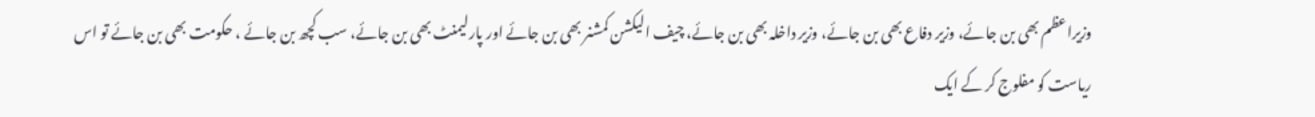وزیراعظم بھی بن جائے، وزیر دفاع بھی بن جائے، وزیر داخلہ بھی بن جائے، چیف الیکشن کمشنر بھی بن جائے اور پارلیمنٹ بھی بن جائے، سب کچھ بن جائے ، حکومت بھی بن جائے تو اس ریاست کو مفلوج کر کے ایک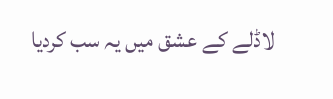لاڈلے کے عشق میں یہ سب کردیا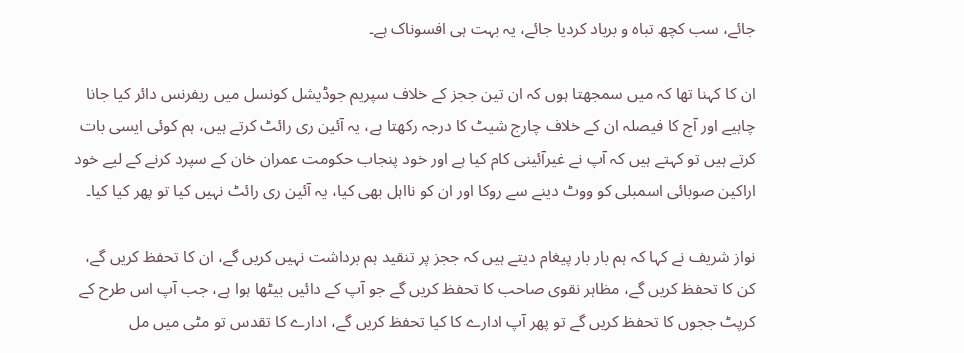جائے، سب کچھ تباہ و برباد کردیا جائے، یہ بہت ہی افسوناک ہے۔

ان کا کہنا تھا کہ میں سمجھتا ہوں کہ ان تین ججز کے خلاف سپریم جوڈیشل کونسل میں ریفرنس دائر کیا جانا چاہیے اور آج کا فیصلہ ان کے خلاف چارج شیٹ کا درجہ رکھتا ہے، یہ آئین ری رائٹ کرتے ہیں، ہم کوئی ایسی بات کرتے ہیں تو کہتے ہیں کہ آپ نے غیرآئینی کام کیا ہے اور خود پنجاب حکومت عمران خان کے سپرد کرنے کے لیے خود اراکین صوبائی اسمبلی کو ووٹ دینے سے روکا اور ان کو نااہل بھی کیا، یہ آئین ری رائٹ نہیں کیا تو پھر کیا کیا۔

نواز شریف نے کہا کہ ہم بار بار پیغام دیتے ہیں کہ ججز پر تنقید ہم برداشت نہیں کریں گے، ان کا تحفظ کریں گے، کن کا تحفظ کریں گے، مظاہر نقوی صاحب کا تحفظ کریں گے جو آپ کے دائیں بیٹھا ہوا ہے، جب آپ اس طرح کے کرپٹ ججوں کا تحفظ کریں گے تو پھر آپ ادارے کا کیا تحفظ کریں گے، ادارے کا تقدس تو مٹی میں مل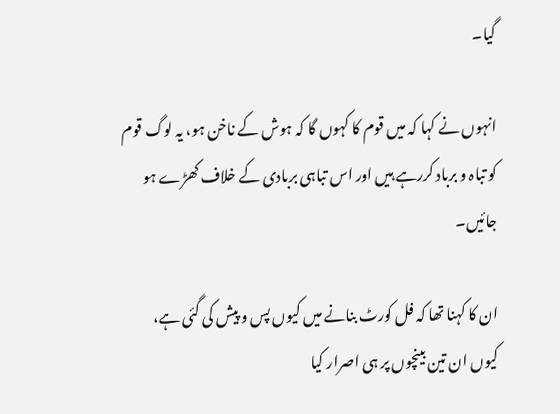گیا۔

انہوں نے کہا کہ میں قوم کا کہوں گا کہ ہوش کے ناخن ہو، یہ لوگ قوم کو تباہ و برباد کررہے ہیں اور اس تباہی بربادی کے خلاف کھڑے ہو جائیں۔

ان کا کہنا تھا کہ فل کورٹ بنانے میں کیوں پس و پیش کی گئی ہے، کیوں ان تین بینچوں پر ہی اصرار کیا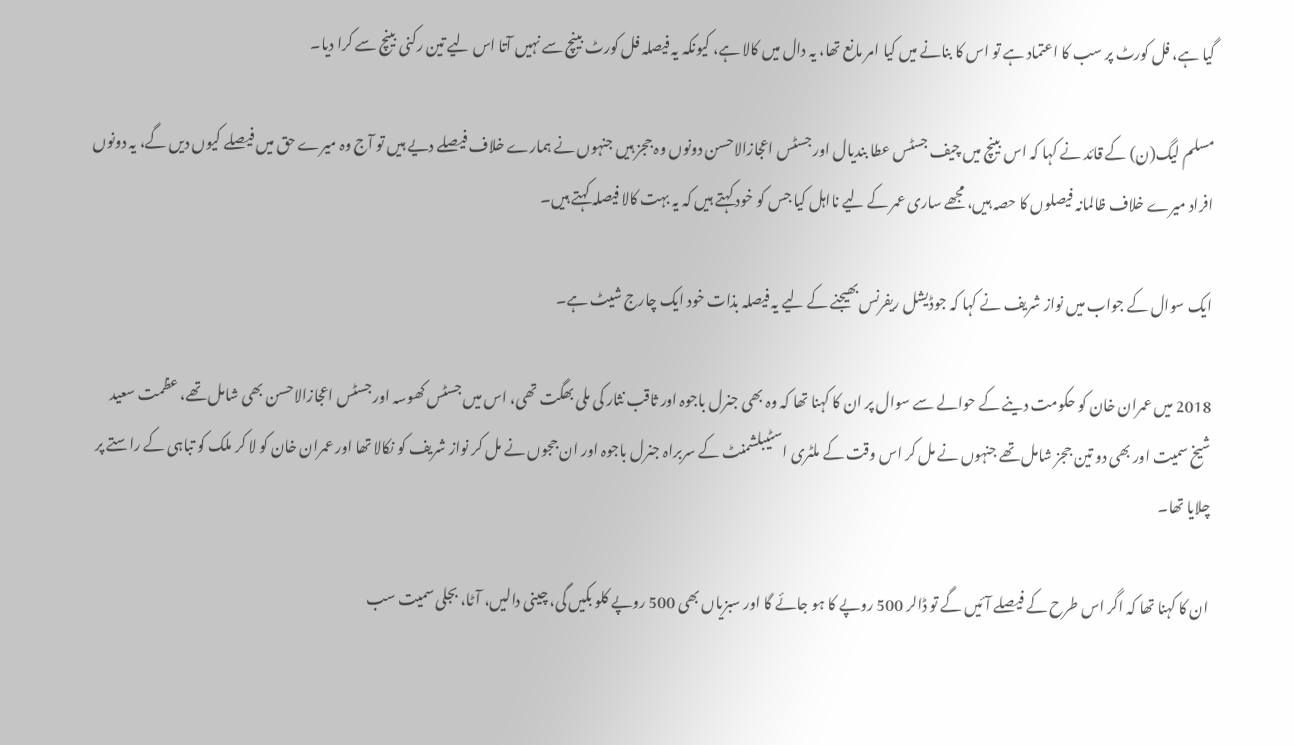گیا ہے، فل کورٹ پر سب کا اعتماد ہے تو اس کا بنانے میں کیا امر مانع تھا، یہ دال میں کالا ہے، کیونکہ یہ فیصلہ فل کورٹ بینچ سے نہیں آتا اس لیے تین رکنی بینچ سے کرا دیا۔

مسلم لیگ(ن) کے قائد نے کہا کہ اس بینچ میں چیف جسٹس عطا بندیال اور جسٹس اعجازالاحسن دونوں وہ ججز ہیں جنہوں نے ہمارے خلاف فیصلے دیے ہیں تو آج وہ میرے حق میں فیصلے کیوں دیں گے، یہ دونوں افراد میرے خلاف ظالمانہ فیصلوں کا حصہ ہیں، مجھے ساری عمر کے لیے نااہل کیا جس کو خود کہتے ہیں کہ یہ بہت کالا فیصلہ کہتے ہیں۔

ایک سوال کے جواب میں نواز شریف نے کہا کہ جوڈیشل ریفرنس بھیجنے کے لیے یہ فیصلہ بذات خود ایک چارج شیٹ ہے۔

2018 میں عمران خان کو حکومت دینے کے حوالے سے سوال پر ان کا کہنا تھا کہ وہ بھی جنرل باجوہ اور ثاقب نثار کی ملی بھگت تھی، اس میں جسٹس کھوسہ اور جسٹس اعجازالاحسن بھی شامل تھے، عظمت سعید شیخ سمیت اور بھی دو تین ججز شامل تھے جنہوں نے مل کر اس وقت کے ملٹری اسٹیبلشمنٹ کے سربراہ جنرل باجوہ اور ان ججوں نے مل کر نواز شریف کو نکالا تھا اور عمران خان کو لا کر ملک کو تباہی کے راستے پر چلایا تھا۔

ان کا کہنا تھا کہ اگر اس طرح کے فیصلے آئیں گے تو ڈالر 500 روپے کا ہو جائے گا اور سبزیاں بھی 500 روپے کلو بکیں گی، چینی دالیں، آٹا، بجلی سمیت سب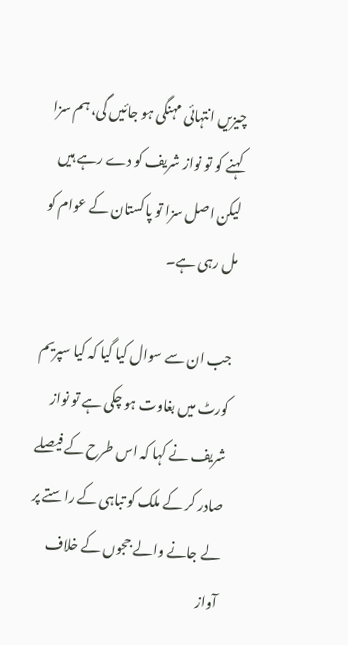چیزیں انتہائی مہنگی ہو جائیں گی، ہم سزا کہنے کو تو نواز شریف کو دے رہے ہیں لیکن اصل سزا تو پاکستان کے عوام کو مل رہی ہے۔

جب ان سے سوال کیا گیا کہ کیا سپریم کورٹ میں بغاوت ہو چکی ہے تو نواز شریف نے کہا کہ اس طرح کے فیصلے صادر کر کے ملک کو تباہی کے راستے پر لے جانے والے ججوں کے خلاف آواز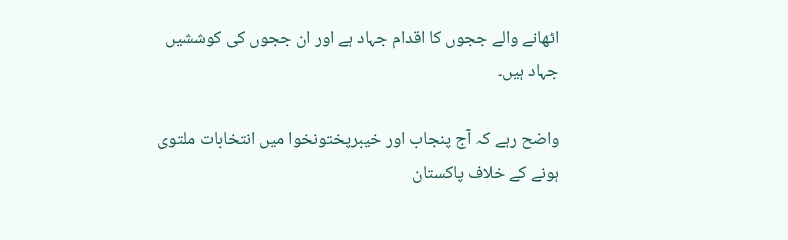اٹھانے والے ججوں کا اقدام جہاد ہے اور ان ججوں کی کوششیں جہاد ہیں۔

واضح رہے کہ آج پنجاب اور خیبرپختونخوا میں انتخابات ملتوی ہونے کے خلاف پاکستان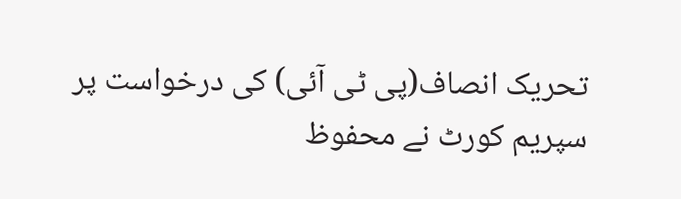تحریک انصاف(پی ٹی آئی) کی درخواست پر سپریم کورٹ نے محفوظ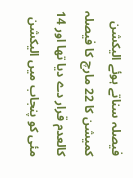فیصلہ سناتے ہوئے الیکشن کمیشن کا 22 مارچ کا فیصلہ کالعدم قرار دے دیا تھا اور 14 مئی کو پنجاب میں الیکشن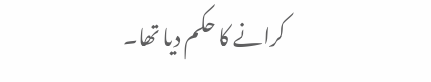کرانے کا حکم دیا تھا۔